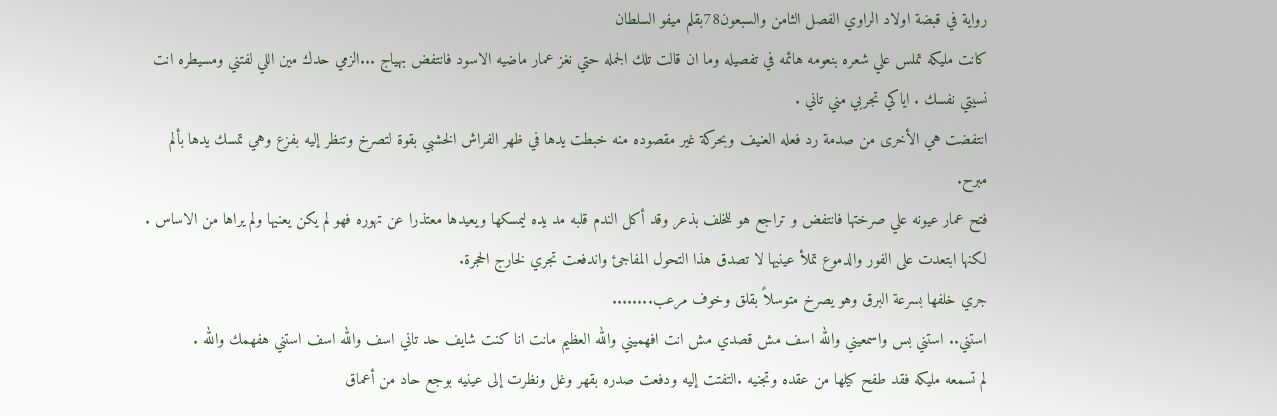رواية في قبضة اولاد الراوي الفصل الثامن والسبعون78بقلم ميفو السلطان
كانت مليكه تملس علي شعره بنعومه هائمه في تفصيله وما ان قالت تلك الجمله حتي نغز عمار ماضيه الاسود فانتفض بهياج ...الزمي حدك مين اللي لفتني ومسيطره انت نسيتي نفسك . اياكي تجربي مني تاني .
انتفضت هي الأخرى من صدمة رد فعله العنيف وبحركة غير مقصوده منه خبطت يدها في ظهر الفراش الخشبي بقوة لتصرخ وتنظر إليه بفزع وهي تمسك يدها بألم مبرح.
فتح عمار عيونه علي صرختها فانتفض و تراجع هو للخلف بذعر وقد أكل الندم قلبه مد يده ليمسكها ويعيدها معتذرا عن تهوره فهو لم يكن يعنيها ولم يراها من الاساس .
لكنها ابتعدت على الفور والدموع تملأ عينيها لا تصدق هذا التحول المفاجئ واندفعت تجري لخارج الحجرة.
جري خلفها بسرعة البرق وهو يصرخ متوسلاً بقلق وخوف مرعب........
استني.. استني بس واسمعيني والله اسف مش قصدي مش انت افهميني والله العظيم مانت انا كنت شايف حد تاني اسف والله اسف استني هفهمك والله .
لم تسمعه مليكه فقد طفح كيلها من عقده وتجنيه .التفتت إليه ودفعت صدره بقهر وغل ونظرت إلى عينيه بوجع حاد من أعماق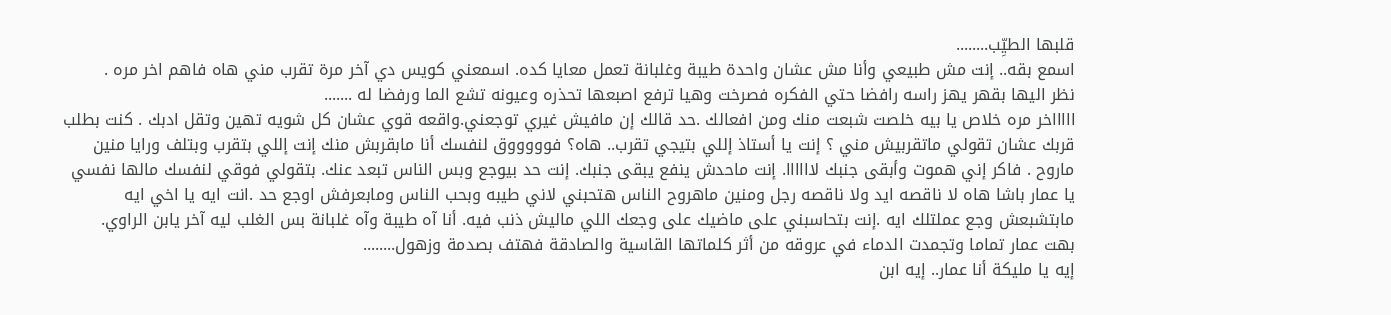قلبها الطيِّب........
اسمع بقه.. إنت مش طبيعي وأنا مش عشان واحدة طيبة وغلبانة تعمل معايا كده. اسمعني كويس دي آخر مرة تقرب مني هاه فاهم اخر مره .
نظر اليها بقهر يهز راسه رافضا حتي الفكره فصرخت وهيا ترفع اصبعها تحذره وعيونه تشع الما ورفضا له .......
اااااخر مره خلاص يا بيه خلصت شبعت منك ومن افعالك .حد قالك إن مافيش غيري توجعني.واقعه قوي عشان كل شويه تهين وتقل ادبك . كنت بطلب قربك عشان تقولي ماتقربيش مني ؟ إنت يا أستاذ إللي بتيجي تقرب.. هاه؟ فوووووق لنفسك أنا مابقربش منك إنت إللي بتقرب وبتلف ورايا منين ماروح . فاكر إني هموت وأبقى جنبك لاااااا. إنت ماحدش ينفع يبقى جنبك. إنت حد بيوجع وبس الناس تبعد عنك. بتقولي فوقي لنفسك مالها نفسي يا عمار باشا هاه لا ناقصه ايد ولا ناقصه رجل ومنين ماهروح الناس هتحبني لاني طيبه وبحب الناس ومابعرفش اوجع حد .انت ايه يا اخي ايه مابتشبعش وجع عملتلك ايه .إنت بتحاسبني على ماضيك على وجعك اللي ماليش ذنب فيه. أنا آه طيبة وآه غلبانة بس الغلب ليه آخر يابن الراوي.
بهت عمار تماما وتجمدت الدماء في عروقه من أثر كلماتها القاسية والصادقة فهتف بصدمة وزهول........
إيه يا مليكة أنا عمار.. إيه ابن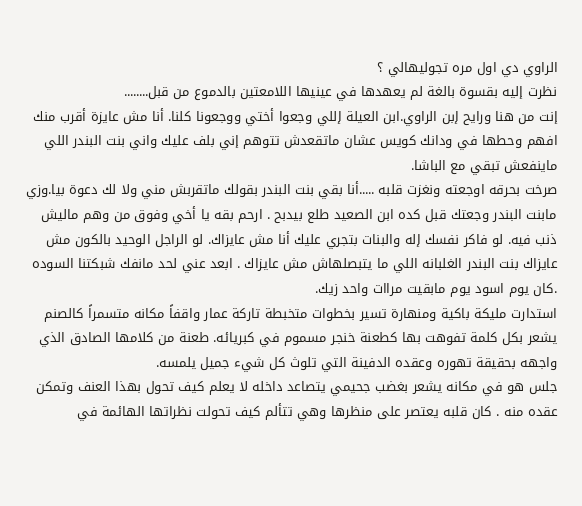الراوي دي اول مره تجوليهالي ؟
نظرت إليه بقسوة بالغة لم يعهدها في عينيها اللامعتين بالدموع من قبل........
إنت من هنا ورايح إبن الراوي.ابن العيلة إللي وجعوا أختي ووجعونا كلنا. أنا مش عايزة أقرب منك افهم وحطها في ودانك كويس عشان ماتقعدش تتوهم إني بلف عليك واني بنت البندر اللي ماينفعش تبقي مع الباشا.
صرخت بحرقه اوجعته ونغزت قلبه .....أنا بقي بنت البندر بقولك ماتقربش مني ولا لك دعوة بيا.وزي مابنت البندر وجعتك قبل كده ابن الصعيد طلع بيدبح . ارحم بقه يا أخي وفوق من وهم ماليش ذنب فيه. لو فاكر نفسك إله والبنات بتجري عليك أنا مش عايزاك. لو الراجل الوحيد بالكون مش عايزاك بنت البندر الغلبانه اللي ما يتبصلهاش مش عايزاك . ابعد عني لحد مانفك شبكتنا السوده .كان يوم اسود يوم مابقيت مراات واحد زيك.
استدارت مليكة باكية ومنهارة تسير بخطوات متخبطة تاركة عمار واقفاً مكانه متسمراً كالصنم يشعر بكل كلمة تفوهت بها كطعنة خنجر مسموم في كبريائه. طعنة من كلامها الصادق الذي واجهه بحقيقة تهوره وعقده الدفينة التي تلوث كل شيء جميل يلمسه.
جلس هو في مكانه يشعر بغضب جحيمي يتصاعد داخله لا يعلم كيف تحول بهذا العنف وتمكن عقده منه . كان قلبه يعتصر على منظرها وهي تتألم كيف تحولت نظراتها الهائمة في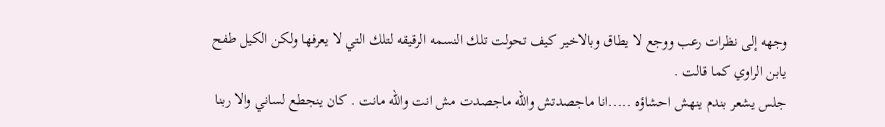وجهه إلى نظرات رعب ووجع لا يطاق وبالاخير كيف تحولت تلك النسمه الرقيقه لتلك التي لا يعرفها ولكن الكيل طفح يابن الراوي كما قالت .
جلس يشعر بندم ينهش احشاؤه .....انا ماجصدتش والله ماجصدت مش انت والله مانت . كان ينجطع لساني والا ربنا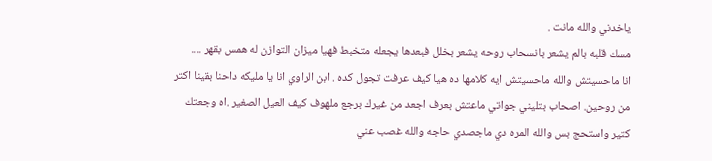ياخدني والله مانت .
مسك قلبه بالم يشعر بانسحاب روحه يشعر بخلل فبعدها يجعله متخبط فهيا ميزان التوازن له همس بقهر ....
انا ماحسيتش والله ماحسيتش ايه كلامها ده هيا كيف عرفت تجول كده . ابن الراوي انا يا مليكه داحنا بقينا اكتر من روحين. اصحاب بتليني جواتي ماعتش بعرف اجعد من غيرك برجع ملهوف كيف العيل الصغير .اه وجعتك كتير واستحج بس والله المره دي ماجصدي حاجه والله غصب عني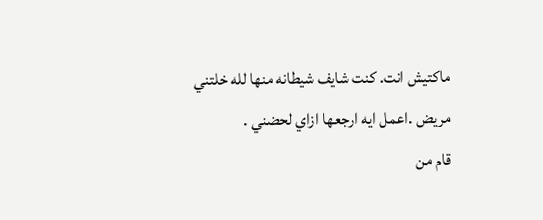ماكتيش انت. كنت شايف شيطانه منها لله خلتني مريض .اعمل ايه ارجعها ازاي لحضني .
قام من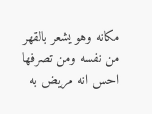مكانه وهو يشعر بالقهر من نفسه ومن تصرفها احس انه مريض به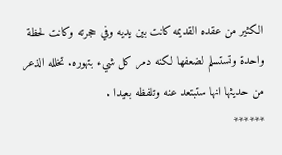الكثير من عقده القديمه كانت بين يديه وفي حجرته وكانت لحظة واحدة وتستسلم لضعفها لكنه دمر كل شيء بتهوره. تخلله الذعر من حديثها انها ستبتعد عنه وتلفظه بعيدا .
******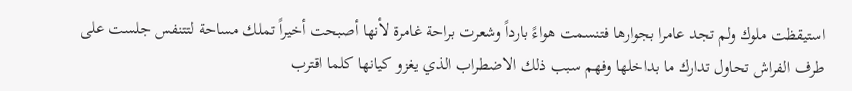استيقظت ملوك ولم تجد عامرا بجوارها فتنسمت هواءً بارداً وشعرت براحة غامرة لأنها أصبحت أخيراً تملك مساحة لتتنفس جلست على طرف الفراش تحاول تدارك ما بداخلها وفهم سبب ذلك الاضطراب الذي يغزو كيانها كلما اقترب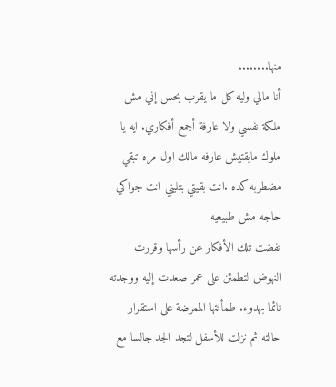منها........
أنا مالي وليه كل ما يقرب بحس إني مش ملكة نفسي ولا عارفة أجمع أفكاري. ايه يا ملوك مابقتيش عارفه مالك اول مره تبقي مضطربه كده .انت بقيتي بتليني انت جواكي حاجه مش طبيعيه
نفضت تلك الأفكار عن رأسها وقررت النهوض لتطمئن على عمر صعدت إليه ووجدته نائما بهدوء. طمأنتها الممرضة على استقرار حالته ثم نزلت للأسفل لتجد الجد جالسا مع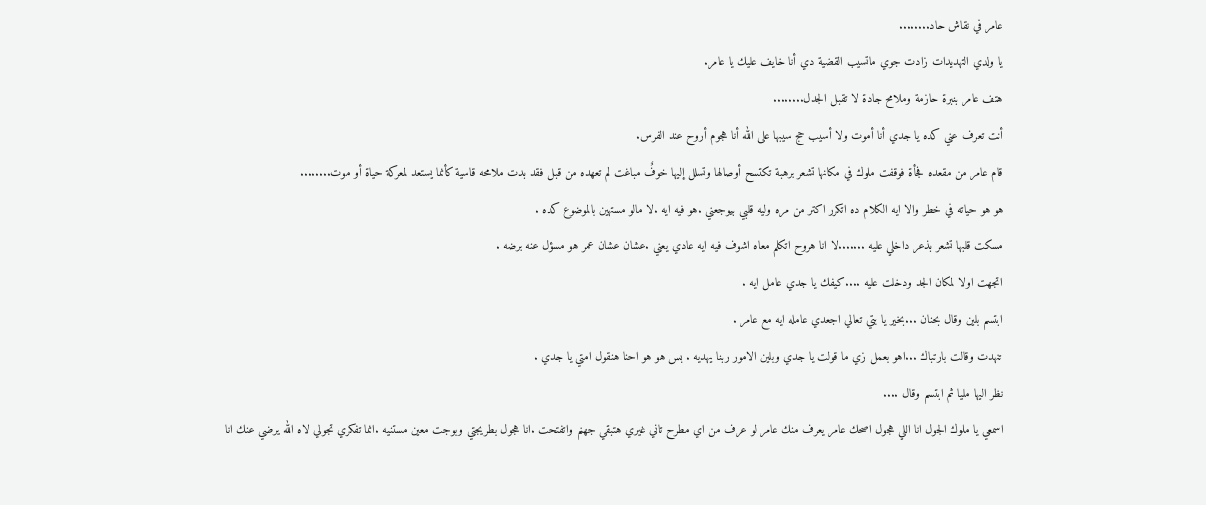عامر في نقاش حاد........
يا ولدي التهديدات زادت جوي ماتسيب القضية دي أنا خايف عليك يا عامر.
هتف عامر بنبرة حازمة وملامح جادة لا تقبل الجدل........
أنت تعرف عني كده يا جدي أنا أموت ولا أسيب حج سيبها على الله أنا هجوم أروح عند الفرس.
قام عامر من مقعده فجأة فوقفت ملوك في مكانها تشعر برهبة تكتسح أوصالها وتسلل إليها خوفٌ مباغت لم تعهده من قبل فقد بدت ملامحه قاسية كأنما يستعد لمعركة حياة أو موت........
هو هو حياته في خطر والا ايه الكلام ده اتكرر اكتر من مره وليه قلبي بيوجعني .هو فيه ايه .لا مالو مستهين بالموضوع كده .
مسكت قلبها تشعر بذعر داخلي عليه .......لا انا هروح اتكلم معاه اشوف فيه ايه عادي يعني .عشان عشان عمر هو مسؤل عنه برضه .
اتجهت اولا لمكان الجد ودخلت عليه ....كيفك يا جدي عامل ايه .
ابتسم بلين وقال بحنان ...بخير يا بتي تعالي اجعدي عامله ايه مع عامر .
تنهدت وقالت بارتباك ...اهو بعمل زي ما قولت يا جدي وبلين الامور ربنا يهديه . بس هو هو احنا هنقول امتي يا جدي .
نظر اليها مليا ثم ابتسم وقال ....
اسمعي يا ملوك الجول انا اللي هجول اصحك عامر يعرف منك عامر لو عرف من اي مطرح تاني غيري هتبقي جهنم واتفتحت .انا هجول بطريجتي وبوجت معين مستنيه .انما تفكري تجولي لاه الله يرضي عنك انا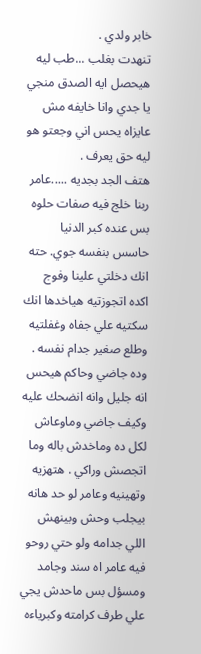خابر ولدي .
تنهدت بغلب ...طب ليه هيحصل ايه الصدق منجي يا جدي وانا خايفه مش عايزاه يحس اني وجعتو هو ليه حق يعرف .
هتف الجد بجديه .....عامر ربنا خلج فيه صفات حلوه بس عنده كبر الدنيا حاسس بنفسه جوي. حته انك دخلتي علينا وفوج اكده اتجوزتيه هياخدها انك سكتيه علي جفاه وغفلتيه وطلع صغير جدام نفسه . وده جاضي وحاكم هيحس انه جليل وانه انضحك عليه وكيف جاضي وماوعاش لكل ده وماخدش باله وما اتجصش وراكي . هتهزيه وتهينيه وعامر لو حد هانه بيجلب وحش وبينهش اللي جدامه ولو حتي روحو فيه عامر اه سند وجامد ومسؤل بس ماحدش يجي علي طرف كرامته وكبرياءه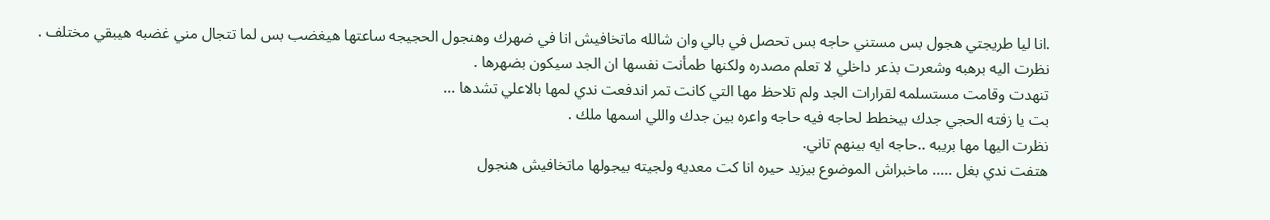.انا ليا طريجتي هجول بس مستني حاجه بس تحصل في بالي وان شالله ماتخافيش انا في ضهرك وهنجول الحجيجه ساعتها هيغضب بس لما تتجال مني غضبه هيبقي مختلف .
نظرت اليه برهبه وشعرت بذعر داخلي لا تعلم مصدره ولكنها طمأنت نفسها ان الجد سيكون بضهرها .
تنهدت وقامت مستسلمه لقرارات الجد ولم تلاحظ مها التي كانت تمر اندفعت ندي لمها بالاعلي تشدها ...
بت يا زفته الحجي جدك بيخطط لحاجه فيه حاجه واعره بين جدك واللي اسمها ملك .
نظرت اليها مها بريبه ..حاجه ايه بينهم تاني.
هتفت ندي بغل ..... ماخبراش الموضوع بيزيد حيره انا كت معديه ولجيته بيجولها ماتخافيش هنجول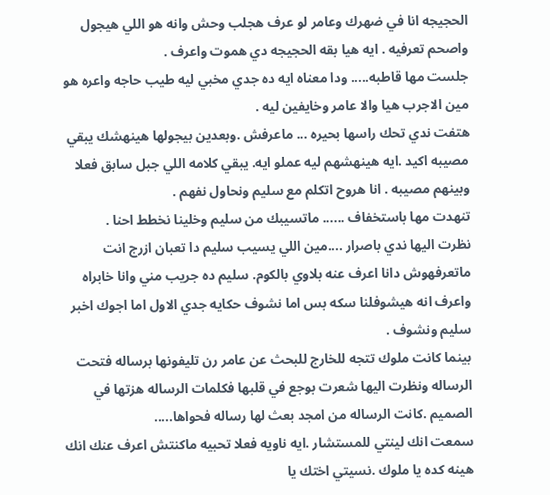الحجيجه انا في ضهرك وعامر لو عرف هجلب وحش وانه هو اللي هيجول واصحم تعرفيه . ايه هيا بقه الحجيجه دي هموت واعرف .
جلست مها قاطبه..... ودا معناه ايه ده جدي مخبي ليه طيب حاجه واعره هو مين الاجرب هيا والا عامر وخايفين ليه .
هتفت ندي تحك راسها بحيره ... ماعرفش .وبعدين بيجولها هينهشك يبقي مصيبه اكيد .ايه هينهشهم ليه عملو ايه. يبقي كلامه اللي جبل سابق فعلا وبينهم مصيبه . انا هروح اتكلم مع سليم ونحاول نفهم .
تنهدت مها باستخفاف ...... ماتسيبك من سليم وخلينا نخطط احنا .
نظرت اليها ندي باصرار ....مين اللي يسيب سليم دا تعبان ازرج انت ماتعرفهوش دانا اعرف عنه بلاوي بالكوم. سليم ده جريب مني وانا خابراه واعرف انه هيشوفلنا سكه بس اما نشوف حكايه جدي الاول اما اجوك اخبر سليم ونشوف .
بينما كانت ملوك تتجه للخارج للبحث عن عامر رن تليفونها برساله فتحت الرساله ونظرت اليها شعرت بوجع في قلبها فكلمات الرساله هزتها في الصميم .كانت الرساله من امجد بعث لها رساله فحواها.....
سمعت انك لينتي للمستشار .ايه ناويه فعلا تحبيه ماكنتش اعرف عنك انك هينه كده يا ملوك .نسيتي اختك يا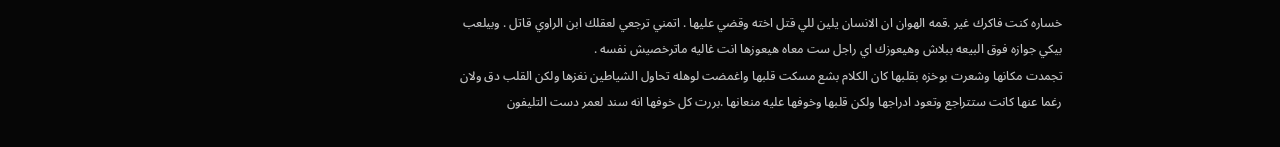خساره كنت فاكرك غير .قمه الهوان ان الانسان يلين للي قتل اخته وقضي عليها . اتمني ترجعي لعقلك ابن الراوي قاتل . وبيلعب بيكي جوازه فوق البيعه ببلاش وهيعوزك اي راجل ست معاه هيعوزها انت غاليه ماترخصيش نفسه .
تجمدت مكانها وشعرت بوخزه بقلبها كان الكلام بشع مسكت قلبها واغمضت لوهله تحاول الشياطين نغزها ولكن القلب دق ولان رغما عنها كانت ستتراجع وتعود ادراجها ولكن قلبها وخوفها عليه منعانها .بررت كل خوفها انه سند لعمر دست التليفون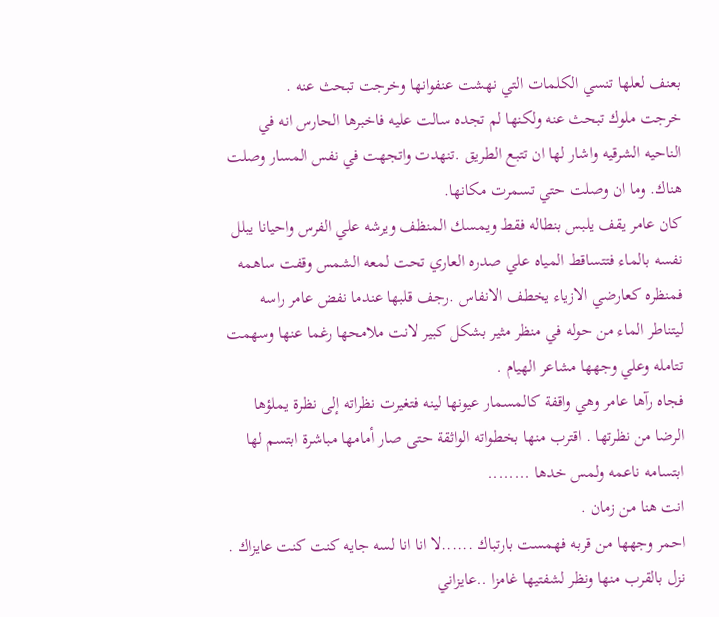بعنف لعلها تنسي الكلمات التي نهشت عنفوانها وخرجت تبحث عنه .
خرجت ملوك تبحث عنه ولكنها لم تجده سالت عليه فاخبرها الحارس انه في الناحيه الشرقيه واشار لها ان تتبع الطريق .تنهدت واتجهت في نفس المسار وصلت هناك. وما ان وصلت حتي تسمرت مكانها.
كان عامر يقف يلبس بنطاله فقط ويمسك المنظف ويرشه علي الفرس واحيانا يبلل نفسه بالماء فتتساقط المياه علي صدره العاري تحت لمعه الشمس وقفت ساهمه فمنظره كعارضي الازياء يخطف الانفاس .رجف قلبها عندما نفض عامر راسه ليتناطر الماء من حوله في منظر مثير بشكل كبير لانت ملامحها رغما عنها وسهمت تتامله وعلي وجهها مشاعر الهيام .
فجاه رآها عامر وهي واقفة كالمسمار عيونها لينه فتغيرت نظراته إلى نظرة يملؤها الرضا من نظرتها . اقترب منها بخطواته الواثقة حتى صار أمامها مباشرة ابتسم لها ابتسامه ناعمه ولمس خدها ........
انت هنا من زمان .
احمر وجهها من قربه فهمست بارتباك ......لا انا انا لسه جايه كنت كنت عايزاك .
نزل بالقرب منها ونظر لشفتيها غامزا ..عايزاني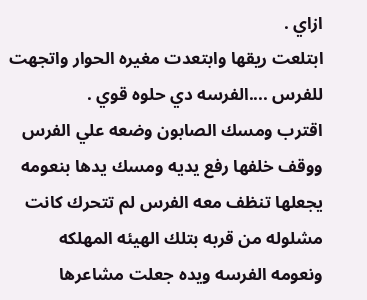ازاي .
ابتلعت ريقها وابتعدت مغيره الحوار واتجهت للفرس ....الفرسه دي حلوه قوي .
اقترب ومسك الصابون وضعه علي الفرس ووقف خلفها رفع يديه ومسك يدها بنعومه يجعلها تنظف معه الفرس لم تتحرك كانت مشلوله من قربه بتلك الهيئه المهلكه ونعومه الفرسه ويده جعلت مشاعرها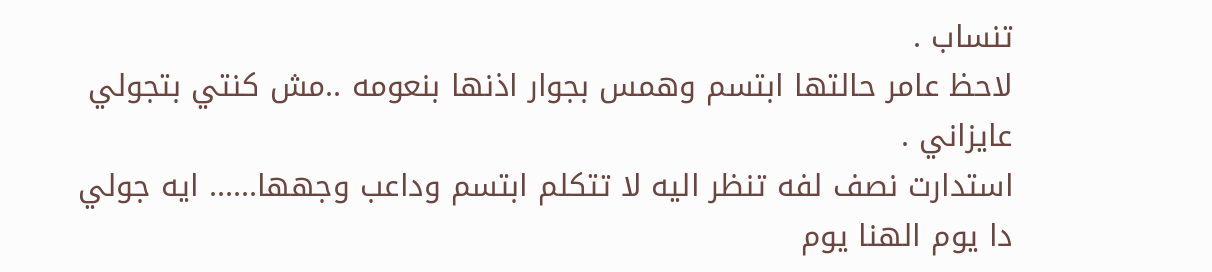تنساب .
لاحظ عامر حالتها ابتسم وهمس بجوار اذنها بنعومه ..مش كنتي بتجولي عايزاني .
استدارت نصف لفه تنظر اليه لا تتكلم ابتسم وداعب وجهها...... ايه جولي دا يوم الهنا يوم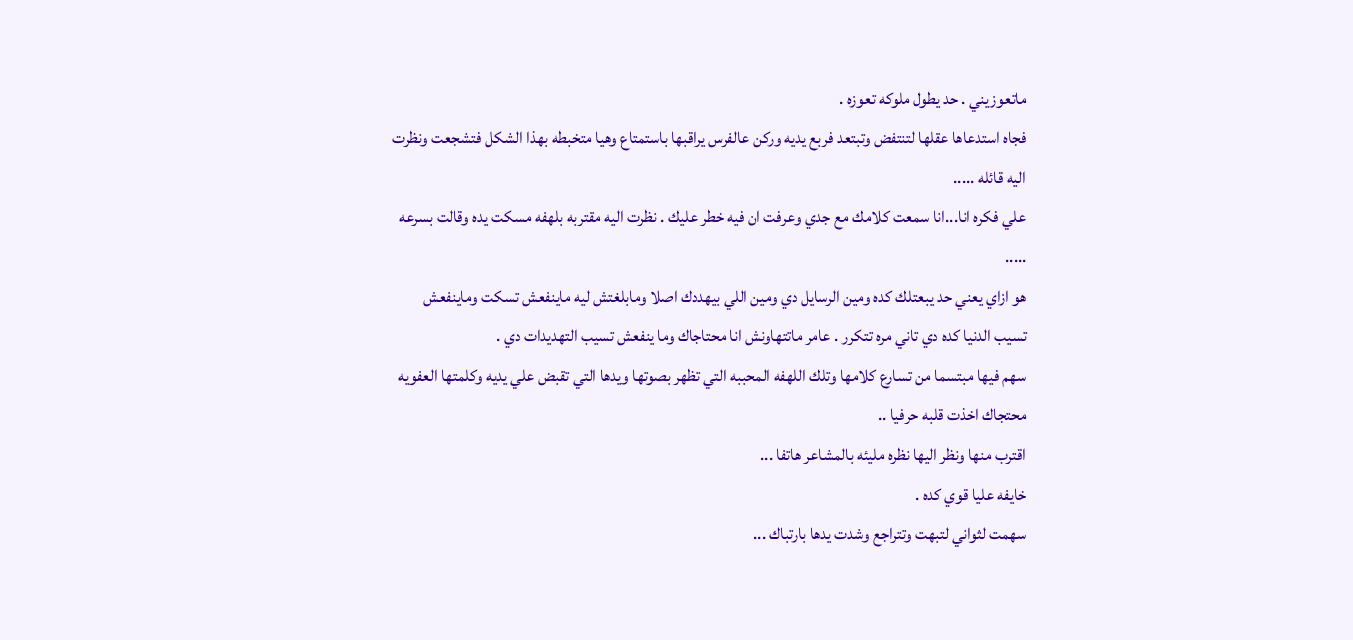ماتعوزيني . حد يطول ملوكه تعوزه .
فجاه استدعاها عقلها لتنتفض وتبتعد فربع يديه وركن عالفرس يراقبها باستمتاع وهيا متخبطه بهذا الشكل فتشجعت ونظرت اليه قائله .....
علي فكره انا...انا سمعت كلامك مع جدي وعرفت ان فيه خطر عليك . نظرت اليه مقتربه بلهفه مسكت يده وقالت بسرعه .....
هو ازاي يعني حد يبعتلك كده ومين الرسايل دي ومين اللي بيهددك اصلا ومابلغتش ليه ماينفعش تسكت وماينفعش تسيب الدنيا كده دي تاني مره تتكرر . عامر ماتتهاونش انا محتاجاك وما ينفعش تسيب التهديدات دي .
سهم فيها مبتسما من تسارع كلامها وتلك اللهفه المحببه التي تظهر بصوتها ويدها التي تقبض علي يديه وكلمتها العفويه محتجاك اخذت قلبه حرفيا ..
اقترب منها ونظر اليها نظره مليئه بالمشاعر هاتفا ...
خايفه عليا قوي كده .
سهمت لثواني لتبهت وتتراجع وشدت يدها بارتباك ...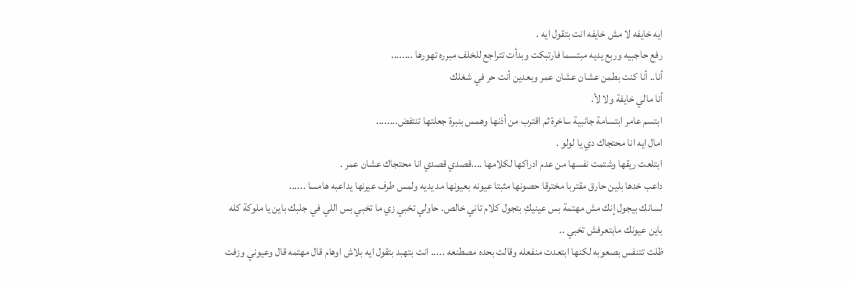ايه خايفه لا مش خايفه انت بتقول ايه .
رفع حاجبيه وربع يديه مبتسما فارتبكت وبدأت تتراجع للخلف مبرره تهورها ........
أنا.. أنا كنت بطمن عشان عشان عمر وبعدين أنت حر في شغلك
أنا مالي خايفة ولا لأ.
ابتسم عامر ابتسامة جانبية ساخرة ثم اقترب من أذنها وهمس بنبرة جعلتها تنتفض........
امال ايه انا محتجاك دي يا لولو .
ابتلعت ريقها وشتمت نفسها من عدم ادراكها لكلامها ....قصدي قصدي انا محتجاك عشان عمر .
داعب خدها بلين حارق مقتربا مخترقا حصونها مثبتا عيونه بعيونها مد يديه ولمس طرف عيرنها يداعبه هامسا ......
لسانك بيجول إنك مش مهتمة بس عينيكِ بتجول كلام تاني خالص. حاولي تخبي زي ما تخبي بس اللي في جلبك باين يا ملوكة كله باين عيونك مابتعرفش تخبي ..
ظلت تتنفس بصعوبه لكنها ابتعدت منفعله وقالت بحده مصطنعه ..... انت بتهبد بتقول ايه بلاش اوهام قال مهتمه قال وعيوني وزفت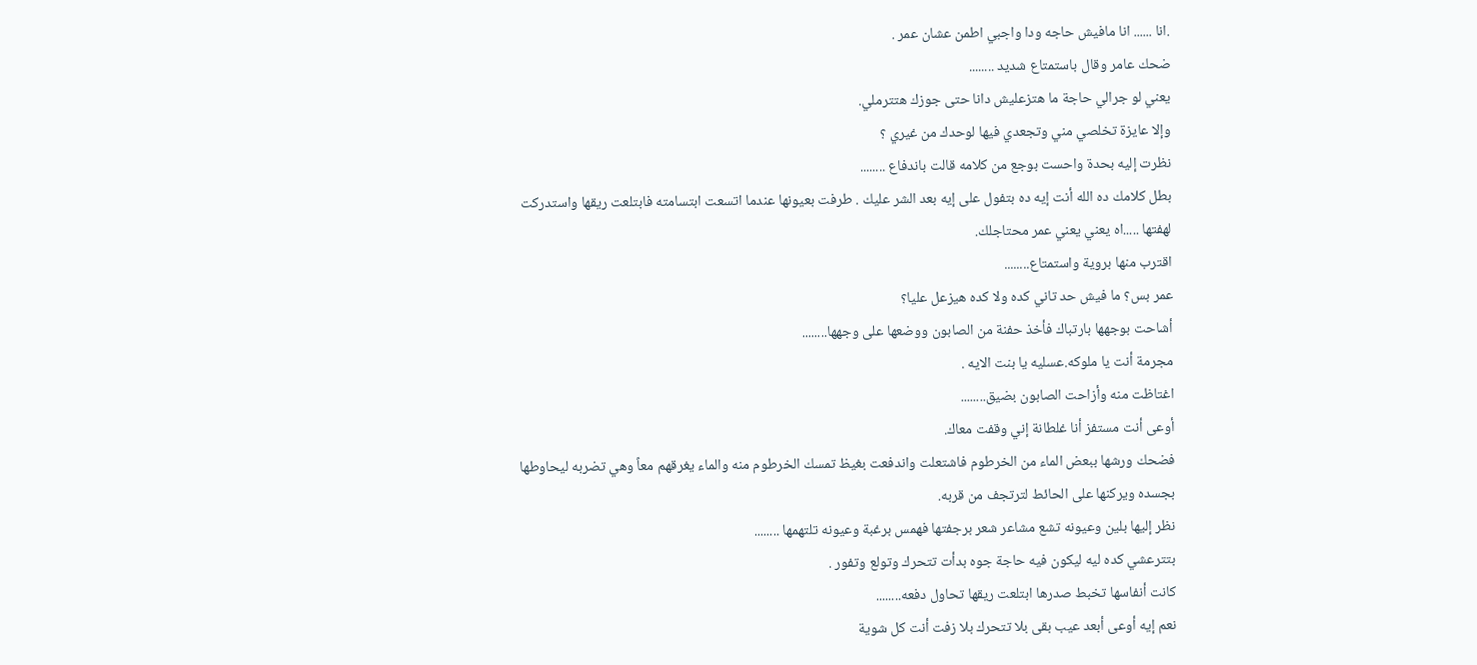.انا ...... انا مافيش حاجه ودا واجبي اطمن عشان عمر .
ضحك عامر وقال باستمتاع شديد ........
يعني لو جرالي حاجة ما هتزعليش دانا حتى جوزك هتترملي.
وإلا عايزة تخلصي مني وتجعدي فيها لوحدك من غيري ؟
نظرت إليه بحدة واحست بوجع من كلامه قالت باندفاع ........
بطل كلامك ده الله أنت إيه ده بتفول على إيه بعد الشر عليك . طرفت بعيونها عندما اتسعت ابتسامته فابتلعت ريقها واستدركت لهفتها .....اه يعني يعني عمر محتاجلك.
اقترب منها بروية واستمتاع........
عمر بس؟ ما فيش حد تاني كده ولا كده هيزعل عليا؟
أشاحت بوجهها بارتباك فأخذ حفنة من الصابون ووضعها على وجهها........
مجرمة أنت يا ملوكه.عسليه يا بنت الايه .
اغتاظت منه وأزاحت الصابون بضيق........
أوعى أنت مستفز أنا غلطانة إني وقفت معاك.
فضحك ورشها ببعض الماء من الخرطوم فاشتعلت واندفعت بغيظ تمسك الخرطوم منه والماء يغرقهم معاً وهي تضربه ليحاوطها بجسده ويركنها على الحائط لترتجف من قربه.
نظر إليها بلين وعيونه تشع مشاعر شعر برجفتها فهمس برغبة وعيونه تلتهمها ........
بتترعشي كده ليه ليكون فيه حاجة جوه بدأت تتحرك وتولع وتفور .
كانت أنفاسها تخبط صدرها ابتلعت ريقها تحاول دفعه........
نعم إيه أوعى أبعد عيب بقى بلا تتحرك بلا زفت أنت كل شوية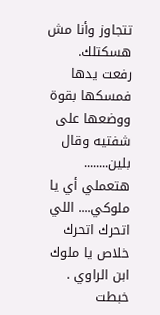تتجاوز وأنا مش هسكتلك.
رفعت يدها فمسكها بقوة ووضعها على شفتيه وقال بلين........
هتعملي أي يا ملوكي.... اللي اتحرك اتحرك خلاص يا ملوك ابن الراوي .
خبطت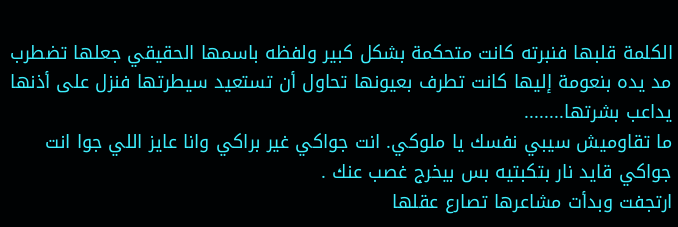الكلمة قلبها فنبرته كانت متحكمة بشكل كبير ولفظه باسمها الحقيقي جعلها تضطرب مد يده بنعومة إليها كانت تطرف بعيونها تحاول أن تستعيد سيطرتها فنزل على أذنها يداعب بشرتها........
ما تقاوميش سيبي نفسك يا ملوكي. انت جواكي غير براكي وانا عايز اللي جوا انت جواكي قايد نار بتكبتيه بس بيخرج غصب عنك .
ارتجفت وبدأت مشاعرها تصارع عقلها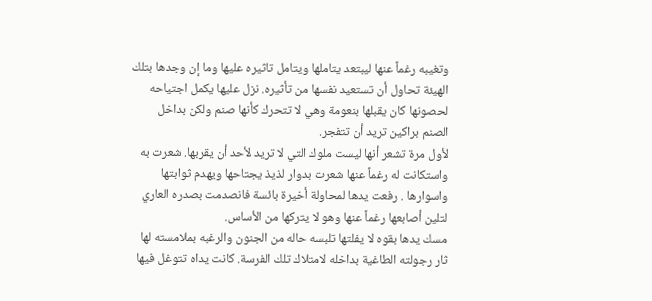وتغيبه رغماً عنها ليبتعد يتاملها ويتامل تاثيره عليها وما إن وجدها بتلك الهيئة تحاول أن تستعيد نفسها من تأثيره. نزل عليها يكمل اجتياحه لحصونها كان يقبلها بنعومة وهي لا تتحرك كأنها صنم ولكن بداخل الصنم براكين تريد أن تتفجر.
لأول مرة تشعر أنها ليست ملوك التي لا تريد لأحد أن يقربها. شعرت به واستكانت له رغماً عنها شعرت بدوار لذيذ يجتاحها ويهدم ثوابتها واسوارها . رفعت يدها لمحاولة أخيرة بائسة فانصدمت بصدره العاري لتلين أصابعها رغماً عنها وهو لا يتركها من الأساس.
مسك يدها بقوه لا يفلتها تلبسه حاله من الجنون والرغبه بملامسته لها ثار رجولته الطاغية بداخله لامتلاك تلك الفرسة. كانت يداه تتوغل فيها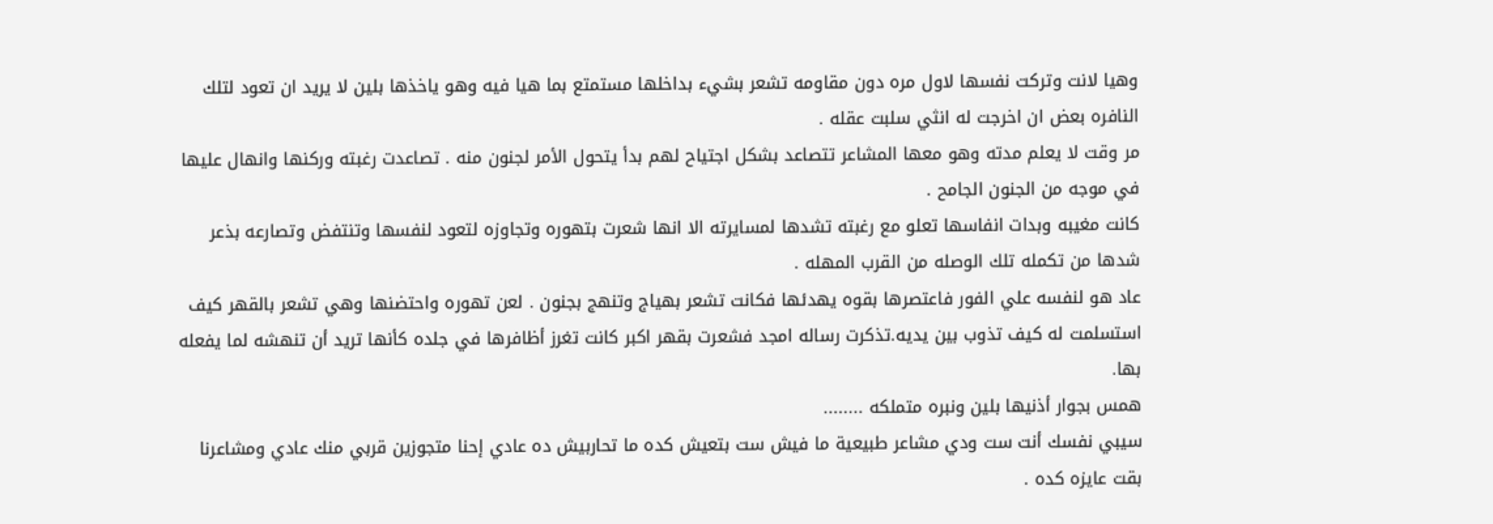وهيا لانت وتركت نفسها لاول مره دون مقاومه تشعر بشيء بداخلها مستمتع بما هيا فيه وهو ياخذها بلين لا يريد ان تعود لتلك النافره بعض ان اخرجت له انثي سلبت عقله .
مر وقت لا يعلم مدته وهو معها المشاعر تتصاعد بشكل اجتياح لهم بدأ يتحول الأمر لجنون منه . تصاعدت رغبته وركنها وانهال عليها في موجه من الجنون الجامح .
كانت مغيبه وبدات انفاسها تعلو مع رغبته تشدها لمسايرته الا انها شعرت بتهوره وتجاوزه لتعود لنفسها وتنتفض وتصارعه بذعر شدها من تكمله تلك الوصله من القرب المهله .
عاد هو لنفسه علي الفور فاعتصرها بقوه يهدئها فكانت تشعر بهياج وتنهج بجنون . لعن تهوره واحتضنها وهي تشعر بالقهر كيف استسلمت له كيف تذوب بين يديه.تذكرت رساله امجد فشعرت بقهر اكبر كانت تغرز أظافرها في جلده كأنها تريد أن تنهشه لما يفعله بها.
همس بجوار أذنيها بلين ونبره متملكه ........
سيبي نفسك أنت ست ودي مشاعر طبيعية ما فيش ست بتعيش كده ما تحاربيش ده عادي إحنا متجوزين قربي منك عادي ومشاعرنا بقت عايزه كده .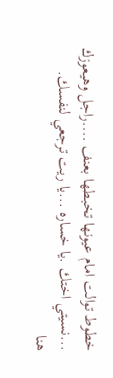خطوط توالت امام عيونها تخبطها بعنف ....راجل وهيعوزك ...نسيتي اختك .يا خساره ...يا ريت ترجعي لنفسك.
هنا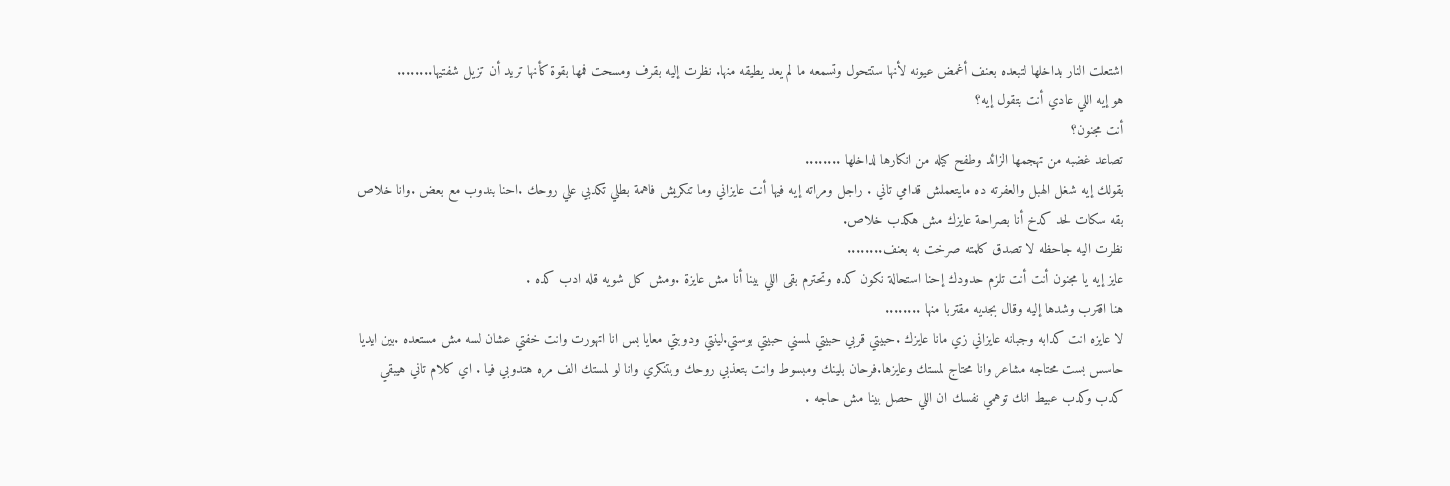اشتعلت النار بداخلها لتبعده بعنف أغمض عيونه لأنها ستتحول وتسمعه ما لم يعد يطيقه منها. نظرت إليه بقرف ومسحت فمها بقوة كأنها تريد أن تزيل شفتيها........
هو إيه اللي عادي أنت بتقول إيه؟
أنت مجنون؟
تصاعد غضبه من تهجمها الزائد وطفح كيله من انكارها لداخلها ........
بقولك إيه شغل الهبل والعفرته ده مايتعملش قدامي تاني . راجل ومراته إيه فيها أنت عايزاني وما تنكريش فاهمة بطلي تكدبي علي روحك .احنا بندوب مع بعض .وانا خلاص بقه سكات لحد كدخ أنا بصراحة عايزك مش هكدب خلاص.
نظرت اليه جاحظه لا تصدق كلمته صرخت به بعنف........
عايز إيه يا مجنون أنت أنت تلزم حدودك إحنا استحالة نكون كده وتحترم بقى اللي بينا أنا مش عايزة .ومش كل شويه قله ادب كده .
هنا اقترب وشدها إليه وقال بجديه مقتربا منها ........
لا عايزه انت كدابه وجبانه عايزاني زي مانا عايزك .حبيتي قربي حبيتي لمسني حبيتي بوستي.لينتي ودوبتي معايا بس انا اتهورت وانت خفتي عشان لسه مش مستعده .بين ايديا حاسس بست محتاجه مشاعر وانا محتاج لمستك وعايزها.فرحان بلينك ومبسوط وانت بتعذبي روحك وبتنكري وانا لو لمستك الف مره هتدوبي فيا . اي كلام تاني هيبقي كدب وكدب عبيط انك توهمي نفسك ان اللي حصل بينا مش حاجه .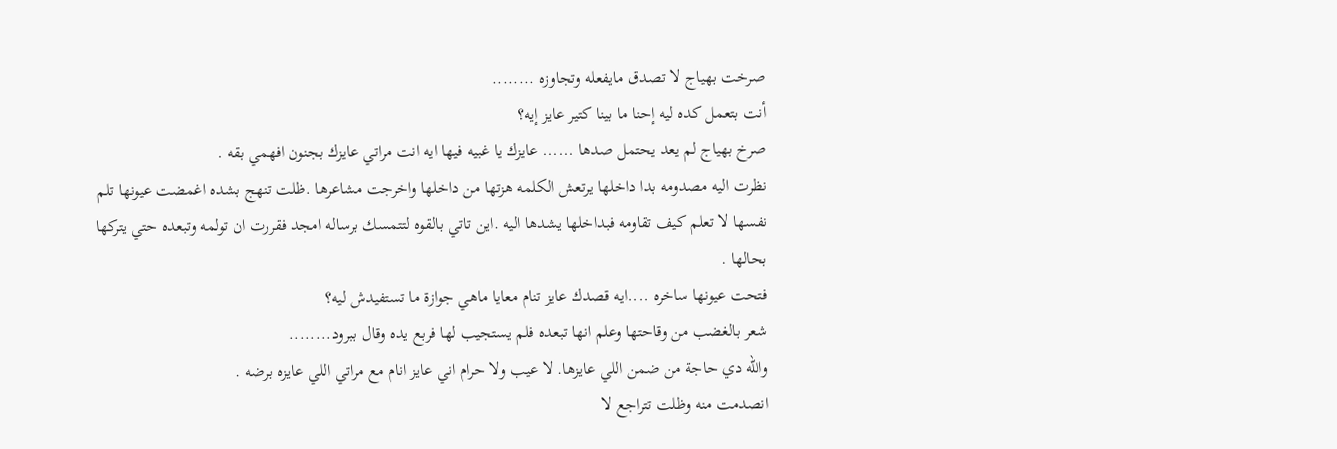صرخت بهياج لا تصدق مايفعله وتجاوزه ........
أنت بتعمل كده ليه إحنا ما بينا كتير عايز إيه؟
صرخ بهياج لم يعد يحتمل صدها ...... عايزك يا غبيه فيها ايه انت مراتي عايزك بجنون افهمي بقه .
نظرت اليه مصدومه بدا داخلها يرتعش الكلمه هزتها من داخلها واخرجت مشاعرها .ظلت تنهج بشده اغمضت عيونها تلم نفسها لا تعلم كيف تقاومه فبداخلها يشدها اليه .اين تاتي بالقوه لتتمسك برساله امجد فقررت ان تولمه وتبعده حتي يتركها بحالها .
فتحت عيونها ساخره ....ايه قصدك عايز تنام معايا ماهي جوازة ما تستفيدش ليه؟
شعر بالغضب من وقاحتها وعلم انها تبعده فلم يستجيب لها فربع يده وقال ببرود........
والله دي حاجة من ضمن اللي عايزها. لا عيب ولا حرام اني عايز انام مع مراتي اللي عايزه برضه .
انصدمت منه وظلت تتراجع لا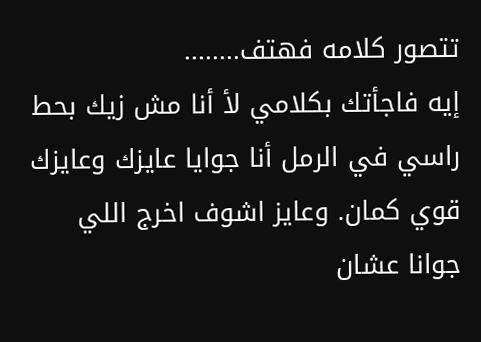تتصور كلامه فهتف........
إيه فاجأتك بكلامي لأ أنا مش زيك بحط راسي في الرمل أنا جوايا عايزك وعايزك قوي كمان. وعايز اشوف اخرج اللي جوانا عشان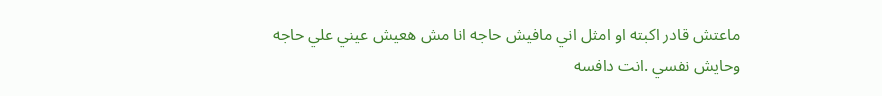ماعتش قادر اكبته او امثل اني مافيش حاجه انا مش هعيش عيني علي حاجه وحايش نفسي .انت دافسه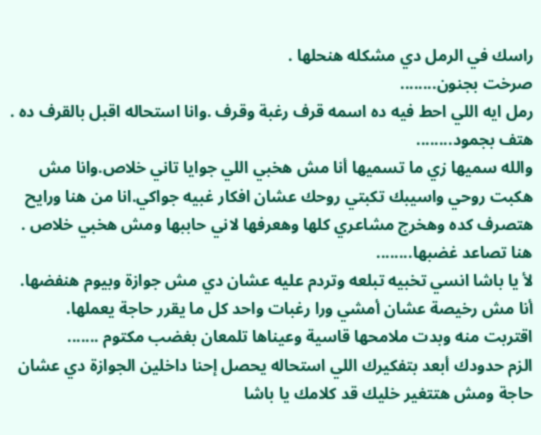راسك في الرمل دي مشكله هنحلها .
صرخت بجنون........
رمل ايه اللي احط فيه ده اسمه قرف رغبة وقرف .وانا استحاله اقبل بالقرف ده .
هتف بجمود........
والله سميها زي ما تسميها أنا مش هخبي اللي جوايا تاني خلاص.وانا مش هكبت روحي واسيبك تكبتي روحك عشان افكار غبيه جواكي.انا من هنا ورايح هتصرف كده وهخرج مشاعري كلها وهعرفها لاني حاببها ومش هخبي خلاص .
هنا تصاعد غضبها........
لأ يا باشا انسي تخبيه تبلعه وتردم عليه عشان دي مش جوازة وبيوم هنفضها. أنا مش رخيصة عشان أمشي ورا رغبات واحد كل ما يقرر حاجة يعملها.
اقتربت منه وبدت ملامحها قاسية وعيناها تلمعان بغضب مكتوم .......
الزم حدودك أبعد بتفكيرك اللي استحاله يحصل إحنا داخلين الجوازة دي عشان حاجة ومش هتتغير خليك قد كلامك يا باشا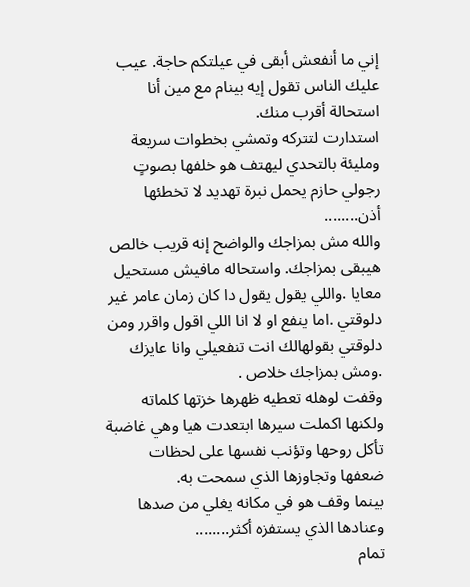إني ما أنفعش أبقى في عيلتكم حاجة. عيب عليك الناس تقول إيه بينام مع مين أنا استحالة أقرب منك.
استدارت لتتركه وتمشي بخطوات سريعة ومليئة بالتحدي ليهتف هو خلفها بصوتٍ رجولي حازم يحمل نبرة تهديد لا تخطئها أذن........
والله مش بمزاجك والواضح إنه قريب خالص هيبقى بمزاجك. واستحاله مافيش مستحيل معايا .واللي يقول يقول دا كان زمان عامر غير دلوقتي .اما ينفع او لا انا اللي اقول واقرر ومن دلوقتي بقولهالك انت تنفعيلي وانا عايزك .ومش بمزاجك خلاص .
وقفت لوهله تعطيه ظهرها خزتها كلماته ولكنها اكملت سيرها ابتعدت هيا وهي غاضبة تأكل روحها وتؤنب نفسها على لحظات ضعفها وتجاوزها الذي سمحت به.
بينما وقف هو في مكانه يغلي من صدها وعنادها الذي يستفزه أكثر........
تمام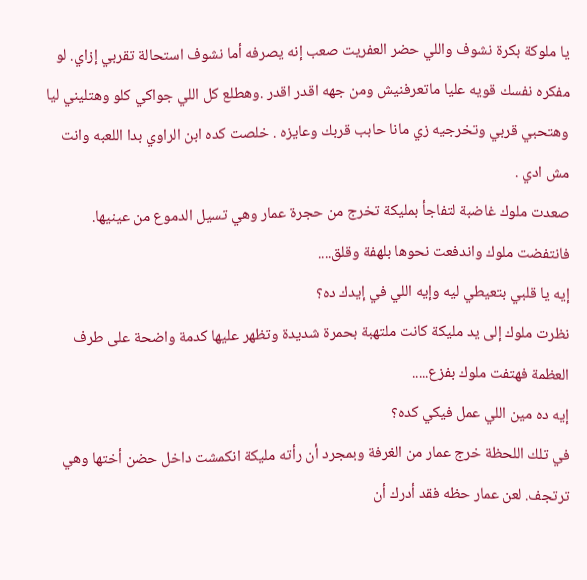يا ملوكة بكرة نشوف واللي حضر العفريت صعب إنه يصرفه أما نشوف استحالة تقربي إزاي. لو مفكره نفسك قويه عليا ماتعرفنيش ومن جهه اقدر اقدر .وهطلع كل اللي جواكي كلو وهتليني ليا وهتحبي قربي وتخرجيه زي مانا حابب قربك وعايزه . خلصت كده ابن الراوي بدا اللعبه وانت مش ادي .
صعدت ملوك غاضبة لتفاجأ بمليكة تخرج من حجرة عمار وهي تسيل الدموع من عينيها. فانتفضت ملوك واندفعت نحوها بلهفة وقلق....
إيه يا قلبي بتعيطي ليه وإيه اللي في إيدك ده؟
نظرت ملوك إلى يد مليكة كانت ملتهبة بحمرة شديدة وتظهر عليها كدمة واضحة على طرف العظمة فهتفت ملوك بفزع.....
إيه ده مين اللي عمل فيكي كده؟
في تلك اللحظة خرج عمار من الغرفة وبمجرد أن رأته مليكة انكمشت داخل حضن أختها وهي ترتجف. لعن عمار حظه فقد أدرك أن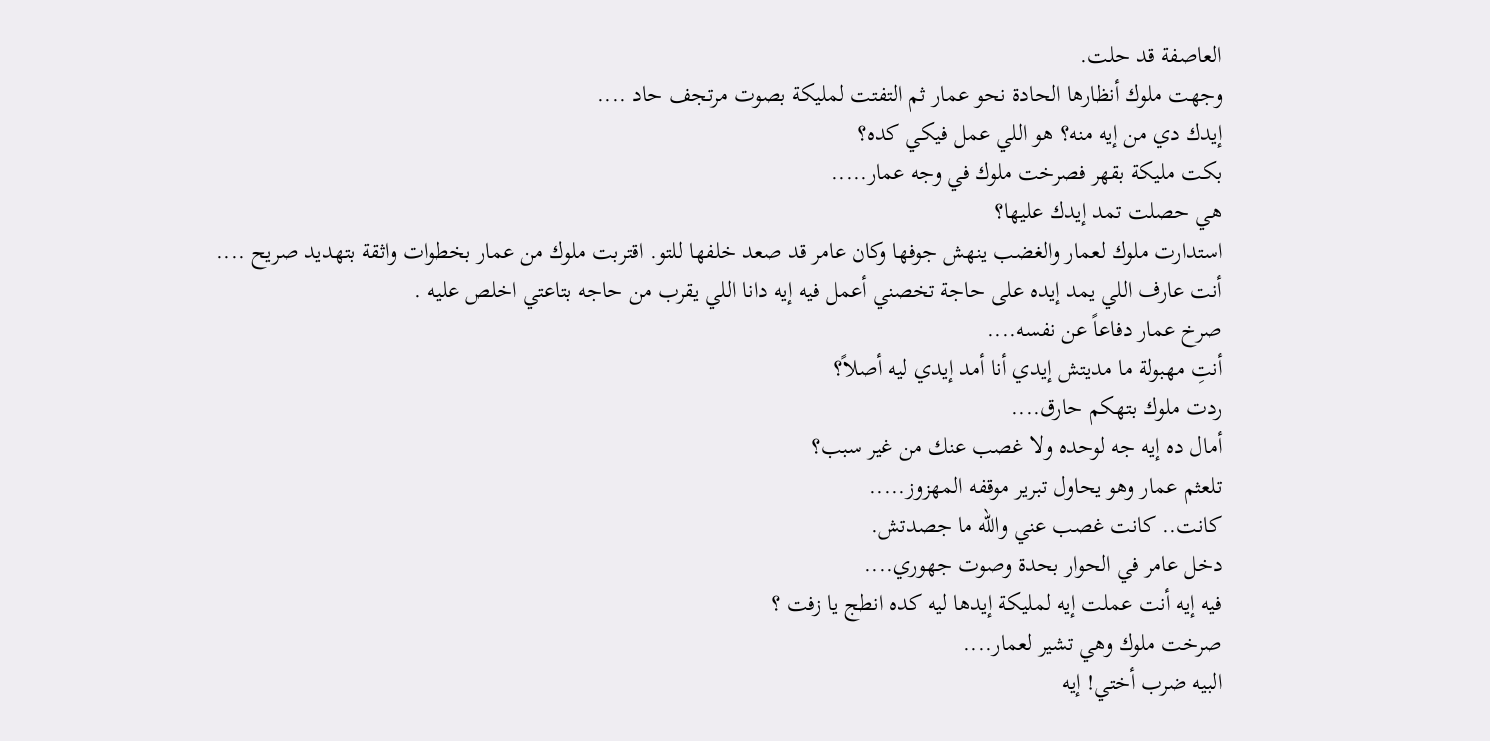العاصفة قد حلت.
وجهت ملوك أنظارها الحادة نحو عمار ثم التفتت لمليكة بصوت مرتجف حاد ....
إيدك دي من إيه منه؟ هو اللي عمل فيكي كده؟
بكت مليكة بقهر فصرخت ملوك في وجه عمار.....
هي حصلت تمد إيدك عليها؟
استدارت ملوك لعمار والغضب ينهش جوفها وكان عامر قد صعد خلفها للتو. اقتربت ملوك من عمار بخطوات واثقة بتهديد صريح ....
أنت عارف اللي يمد إيده على حاجة تخصني أعمل فيه إيه دانا اللي يقرب من حاجه بتاعتي اخلص عليه .
صرخ عمار دفاعاً عن نفسه....
أنتِ مهبولة ما مديتش إيدي أنا أمد إيدي ليه أصلاً؟
ردت ملوك بتهكم حارق....
أمال ده إيه جه لوحده ولا غصب عنك من غير سبب؟
تلعثم عمار وهو يحاول تبرير موقفه المهزوز.....
كانت.. كانت غصب عني والله ما جصدتش.
دخل عامر في الحوار بحدة وصوت جهوري....
فيه إيه أنت عملت إيه لمليكة إيدها ليه كده انطج يا زفت ؟
صرخت ملوك وهي تشير لعمار....
البيه ضرب أختي! إيه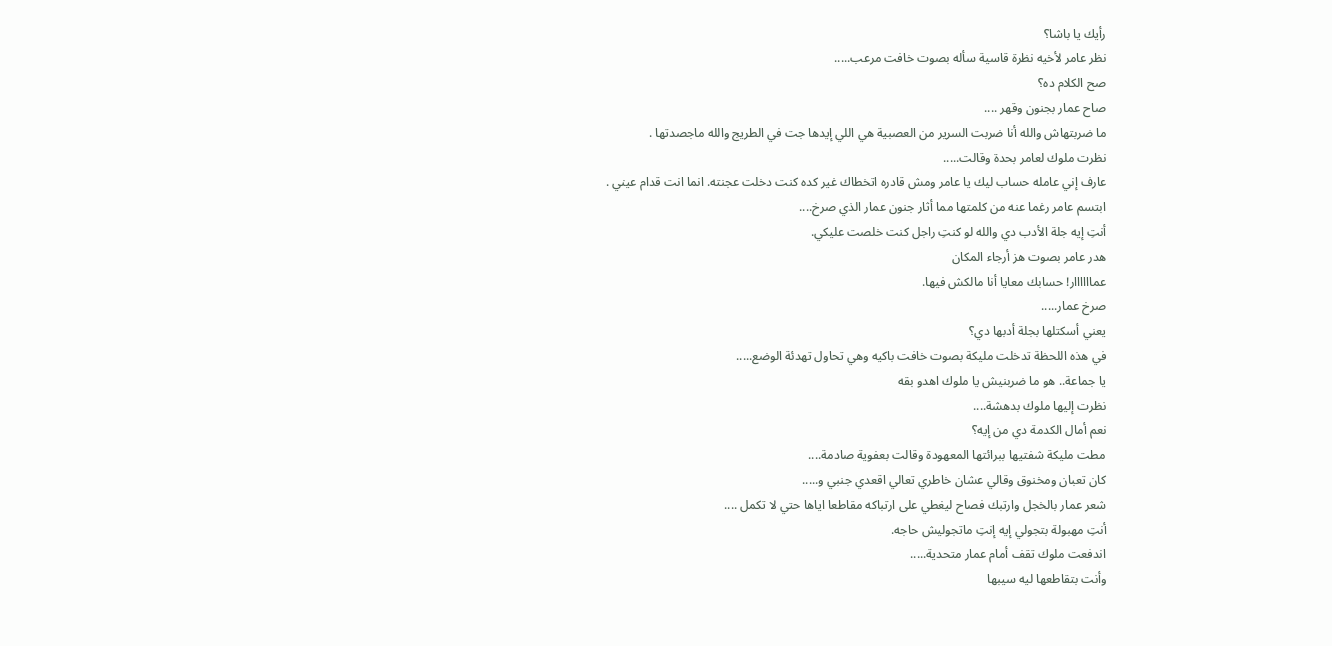رأيك يا باشا؟
نظر عامر لأخيه نظرة قاسية سأله بصوت خافت مرعب.....
صح الكلام ده؟
صاح عمار بجنون وقهر ....
ما ضربتهاش والله أنا ضربت السرير من العصبية هي اللي إيدها جت في الطريج والله ماجصدتها .
نظرت ملوك لعامر بحدة وقالت.....
عارف إني عامله حساب ليك يا عامر ومش قادره اتخطاك غير كده كنت دخلت عجنته. انما انت قدام عيني .
ابتسم عامر رغما عنه من كلمتها مما أثار جنون عمار الذي صرخ....
أنتِ إيه جلة الأدب دي والله لو كنتِ راجل كنت خلصت عليكي.
هدر عامر بصوت هز أرجاء المكان
عماااااار! حسابك معايا أنا مالكش فيها.
صرخ عمار.....
يعني أسكتلها بجلة أدبها دي؟
في هذه اللحظة تدخلت مليكة بصوت خافت باكيه وهي تحاول تهدئة الوضع.....
يا جماعة.. هو ما ضربنيش يا ملوك اهدو بقه
نظرت إليها ملوك بدهشة....
نعم أمال الكدمة دي من إيه؟
مطت مليكة شفتيها ببرائتها المعهودة وقالت بعفوية صادمة....
كان تعبان ومخنوق وقالي عشان خاطري تعالي اقعدي جنبي و.....
شعر عمار بالخجل وارتبك فصاح ليغطي على ارتباكه مقاطعا اياها حتي لا تكمل ....
أنتِ مهبولة بتجولي إيه إنتِ ماتجوليش حاجه.
اندفعت ملوك تقف أمام عمار متحدية.....
وأنت بتقاطعها ليه سيبها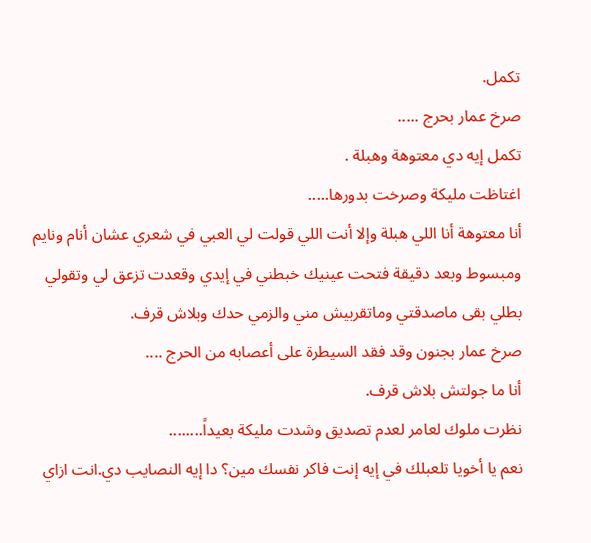تكمل.
صرخ عمار بحرج .....
تكمل إيه دي معتوهة وهبلة .
اغتاظت مليكة وصرخت بدورها.....
أنا معتوهة أنا اللي هبلة وإلا أنت اللي قولت لي العبي في شعري عشان أنام ونايم ومبسوط وبعد دقيقة فتحت عينيك خبطني في إيدي وقعدت تزعق لي وتقولي بطلي بقى ماصدقتي وماتقربيش مني والزمي حدك وبلاش قرف.
صرخ عمار بجنون وقد فقد السيطرة على أعصابه من الحرج ....
أنا ما جولتش بلاش قرف.
نظرت ملوك لعامر لعدم تصديق وشدت مليكة بعيداً........
نعم يا أخويا تلعبلك في إيه إنت فاكر نفسك مين؟ دا إيه النصايب دي.انت ازاي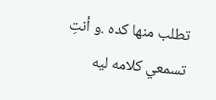تطلب منها كده .و أنتِ تسمعي كلامه ليه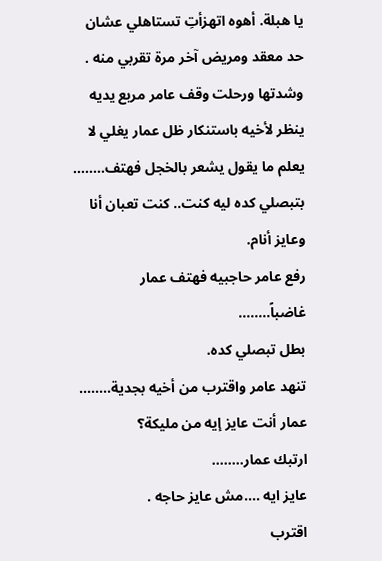يا هبلة. أهوه اتهزأتِ تستاهلي عشان حد معقد ومريض آخر مرة تقربي منه .
وشدتها ورحلت وقف عامر مربع يديه ينظر لأخيه باستنكار ظل عمار يغلي لا يعلم ما يقول يشعر بالخجل فهتف........
بتبصلي كده ليه كنت.. كنت تعبان أنا وعايز أنام.
رفع عامر حاجبيه فهتف عمار غاضباً........
بطل تبصلي كده.
تنهد عامر واقترب من أخيه بجدية........
عمار أنت عايز إيه من مليكة؟
ارتبك عمار........
عايز ايه ....مش عايز حاجه .
اقترب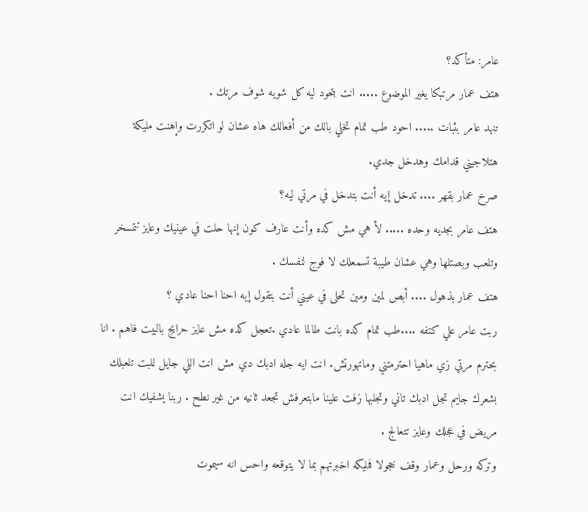عامر: متأكد؟
هتف عمار مرتبكا يغير الموضوع ..... انت بتحود ليه كل شويه شوف مرتك .
تنهد عامر بثبات ..... احود طب تمام تخلي بالك من أفعالك هاه عشان لو اتكررت وإهنت مليكة هتلاجيني قدامك وهدخل جدي.
صرخ عمار بقهر .... تدخل إيه أنت بتدخل في مرتي ليه؟
هتف عامر بجديه وحده ..... لأ هي مش كده وأنت عارف كون إنها حلت في عينيك وعايز تتمسخر وتلعب وبصتلها وهي عشان طيبة تسمعلك لا فوج لنفسك .
هتف عمار بذهول .... أبص لمين ومين تحلى في عيني أنت بتقول إيه احنا احنا عادي ؟
ربت عامر علي كتفه ....طب تمام كده بانت طالما عادي .تعجل كده مش عايز حرايج بالبيت فاهم . انا بحترم مرتي زي ماهيا احترمتني وماتهورتش. انت ايه جله ادبك دي مش انت اللي جايل للبت تلعبلك بشعرك جايم تجل ادبك تاني وتجلبها زفت علينا مابتعرفش تجعد ثانيه من غير نطح . ربنا يشفيك انت مريض في عجلك وعايز تتعالج .
وتركه ورحل وعمار وقف خجولا فمليكه اخبرتهم بما لا يتوقعه واحس انه سيموت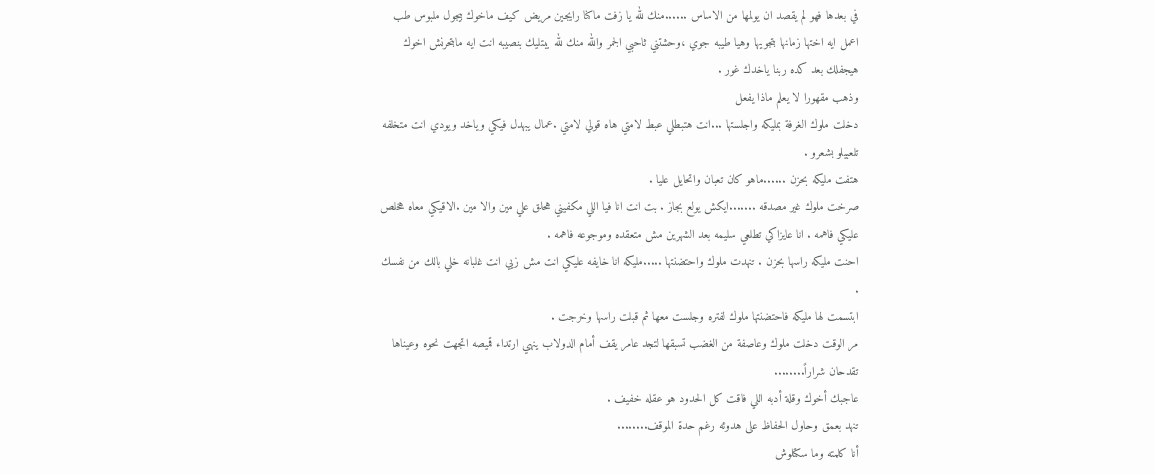في بعدها فهو لم يقصد ان يولمها من الاساس ......منك لله يا زفت ماكنا رايجين مريض كيف ماخوك بيجول ملبوس طب اعمل ايه اختها زمانها بتجويها وهيا طيبه جوي ،وحشتني ثاحبي الجمر والله منك لله يبتليك بنصيبه انت ايه مابتحرنش اخوك هيجفلك بعد كده ربنا ياخدك غور .
وذهب مقهورا لا يعلم ماذا يفعل
دخلت ملوك الغرفة بمليكه واجلستها ...انت هتبطلي عبط لامتي هاه قولي لامتي .عمال يبهدل فيكي وياخد ويودي انت متخلفه تلعبيلو بشعرو .
هتفت مليكه بحزن ......ماهو كان تعبان واتحايل عليا .
صرخت ملوك غير مصدقه .......ايكش يولع بجاز . بت انت انا فيا اللي مكفيني هحلق علي مين والا مين .الاقيكي معاه هخلص عليكي فاهمه . انا عايزاكي تطلعي سليمه بعد الشهرين مش متعقده وموجوعه فاهمه .
احنت مليكه راسها بحزن . تنهدت ملوك واحتضنتها .....مليكه انا خايفه عليكي انت مش زيي انت غلبانه خلي بالك من نفسك .
ابتسمت لها مليكه فاحتضنتها ملوك لفتره وجلست معها ثم قبلت راسها وخرجت .
مر الوقت دخلت ملوك وعاصفة من الغضب تسبقها لتجد عامر يقف أمام الدولاب ينهي ارتداء قميصه اتجهت نحوه وعيناها تقدحان شراراً........
عاجبك أخوك وقلة أدبه اللي فاقت كل الحدود هو عقله خفيف .
تنهد بعمق وحاول الحفاظ على هدوئه رغم حدة الموقف........
أنا كلمته وما سكتلوش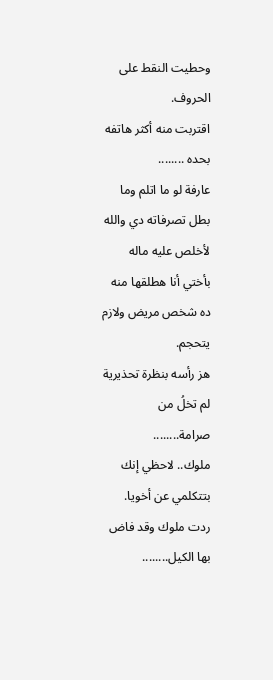وحطيت النقط على الحروف.
اقتربت منه أكثر هاتفه بحده ........
عارفة لو ما اتلم وما بطل تصرفاته دي والله لأخلص عليه ماله بأختي أنا هطلقها منه ده شخص مريض ولازم يتحجم.
هز رأسه بنظرة تحذيرية لم تخلُ من صرامة........
ملوك.. لاحظي إنك بتتكلمي عن أخويا.
ردت ملوك وقد فاض بها الكيل........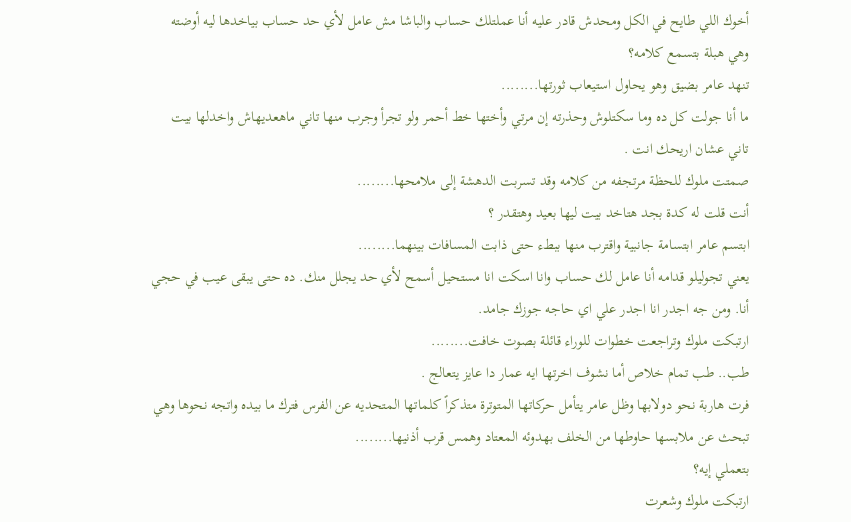أخوك اللي طايح في الكل ومحدش قادر عليه أنا عملتلك حساب والباشا مش عامل لأي حد حساب بياخدها ليه أوضته وهي هبلة بتسمع كلامه؟
تنهد عامر بضيق وهو يحاول استيعاب ثورتها........
ما أنا جولت كل ده وما سكتلوش وحذرته إن مرتي وأختها خط أحمر ولو تجرأ وجرب منها تاني ماهعديهاش واخدلها بيت تاني عشان اريحك انت .
صمتت ملوك للحظة مرتجفه من كلامه وقد تسربت الدهشة إلى ملامحها........
أنت قلت له كدة بجد هتاخد بيت ليها بعيد وهتقدر ؟
ابتسم عامر ابتسامة جانبية واقترب منها ببطء حتى ذابت المسافات بينهما........
يعني تجوليلو قدامه أنا عامل لك حساب وانا اسكت انا مستحيل أسمح لأي حد يجلل منك. ده حتى يبقى عيب في حجي أنا. ومن جه اجدر انا اجدر علي اي حاجه جوزك جامد.
ارتبكت ملوك وتراجعت خطوات للوراء قائلة بصوت خافت........
طب.. طب تمام خلاص أما نشوف اخرتها ايه عمار دا عايز يتعالج .
فرت هاربة نحو دولابها وظل عامر يتأمل حركاتها المتوترة متذكراً كلماتها المتحديه عن الفرس فترك ما بيده واتجه نحوها وهي تبحث عن ملابسها حاوطها من الخلف بهدوئه المعتاد وهمس قرب أذنيها........
بتعملي إيه؟
ارتبكت ملوك وشعرت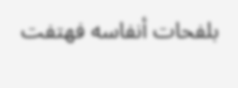بلفحات أنفاسه فهتفت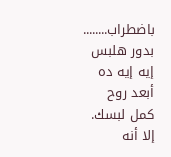باضطراب........
بدور هلبس إيه إيه ده أبعد روح كمل لبسك.
إلا أنه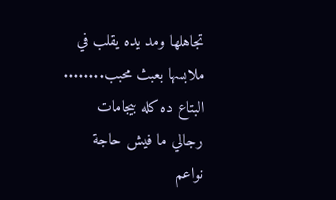تجاهلها ومد يده يقلب في ملابسها بعبث محبب........
البتاع ده كله بيجامات رجالي ما فيش حاجة نواعم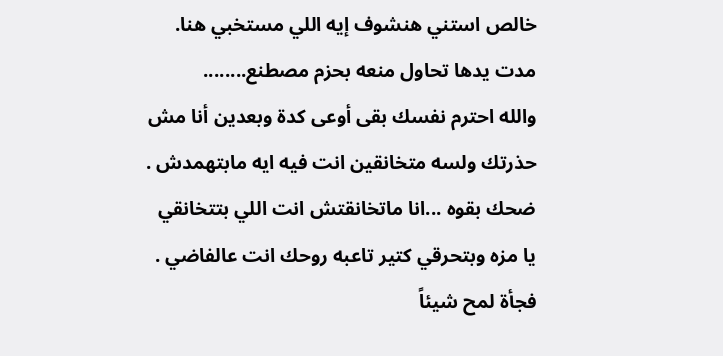خالص استني هنشوف إيه اللي مستخبي هنا.
مدت يدها تحاول منعه بحزم مصطنع........
والله احترم نفسك بقى أوعى كدة وبعدين أنا مش حذرتك ولسه متخانقين انت فيه ايه مابتهمدش .
ضحك بقوه ...انا ماتخانقتش انت اللي بتتخانقي يا مزه وبتحرقي كتير تاعبه روحك انت عالفاضي .
فجأة لمح شيئاً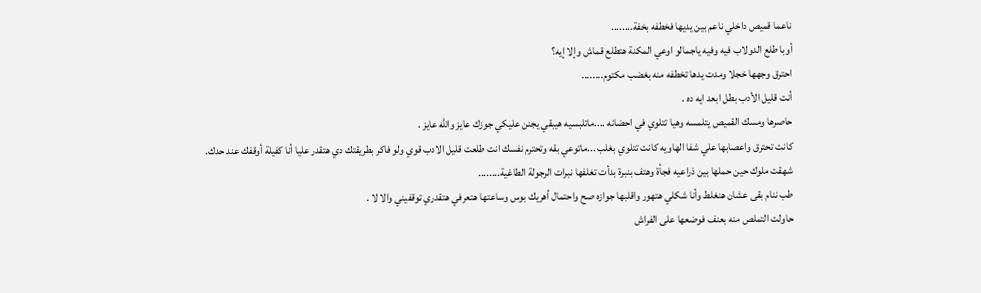ناعما قميص داخلي ناعم بين يديها فخطفه بخفة........
أوبا طلع الدولاب فيه وفيه ياجمالو اوعي المكنة هتطلع قماش وإلا إيه؟
احترق وجهها خجلا ومدت يدها تخطفه منه بغضب مكتوم........
أنت قليل الأدب بطل ابعد ايه ده .
حاصرها ومسك القميص يتلمسه وهيا تتلوي في احضانه ....ماتلبسيه هيبقي يجنن عليكي جوزك عايز والله عايز .
كانت تحترق واعصابها علي شفا الهاويه كانت تتلوي بغلب ...ماتوعي بقه وتحترم نفسك انت طلعت قليل الادب قوي ولو فاكر بطريقتك دي هتقدر عليا أنا كفيلة أوقفك عند حدك.
شهقت ملوك حين حملها بين ذراعيه فجأة وهتف بنبرة بدأت تغلفها نبرات الرجولة الطاغية........
طب ننام بقى عشان هنغلط وأنا شكلي هتهور واقلبها جوازه صح واحتمال أهريك بوس وساعتها هتعرفي هتقدري توقفيني والا لا .
حاولت التملص منه بعنف فوضعها على الفراش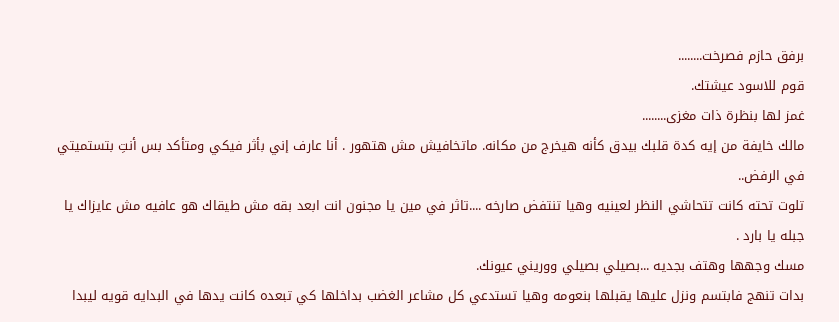برفق حازم فصرخت........
قوم للاسود عيشتك.
غمز لها بنظرة ذات مغزى........
مالك خايفة من إيه كدة قلبك بيدق كأنه هيخرج من مكانه. ماتخافيش مش هتهور . أنا عارف إني بأثر فيكي ومتأكد بس أنتِ بتستميتي في الرفض..
تلوت تحته كانت تتحاشي النظر لعينيه وهيا تنتفض صارخه ....تاثر في مين يا مجنون انت ابعد بقه مش طيقاك هو عافيه مش عايزاك يا جبله يا بارد .
مسك وجهها وهتف بجديه ...بصيلي بصيلي ووريني عيونك.
بدات تنهج فابتسم ونزل عليها يقبلها بنعومه وهيا تستدعي كل مشاعر الغضب بداخلها كي تبعده كانت يدها في البدايه قويه ليبدا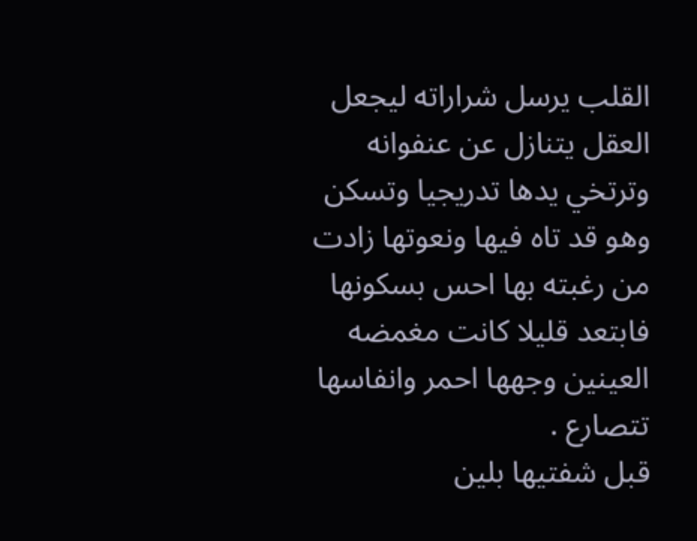القلب يرسل شراراته ليجعل العقل يتنازل عن عنفوانه وترتخي يدها تدريجيا وتسكن وهو قد تاه فيها ونعوتها زادت من رغبته بها احس بسكونها فابتعد قليلا كانت مغمضه العينين وجهها احمر وانفاسها تتصارع .
قبل شفتيها بلين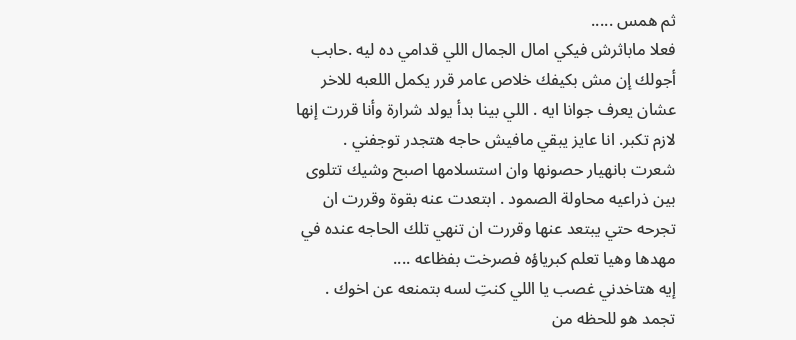ثم همس .....
فعلا ماباثرش فيكي امال الجمال اللي قدامي ده ليه .حابب أجولك إن مش بكيفك خلاص عامر قرر يكمل اللعبه للاخر عشان يعرف جوانا ايه . اللي بينا بدأ يولد شرارة وأنا قررت إنها لازم تكبر. انا عايز يبقي مافيش حاجه هتجدر توجفني .
شعرت بانهيار حصونها وان استسلامها اصبح وشيك تتلوى بين ذراعيه محاولة الصمود . ابتعدت عنه بقوة وقررت ان تجرحه حتي يبتعد عنها وقررت ان تنهي تلك الحاجه عنده في مهدها وهيا تعلم كبرياؤه فصرخت بفظاعه ....
إيه هتاخدني غصب يا اللي كنتِ لسه بتمنعه عن اخوك .
تجمد هو للحظه من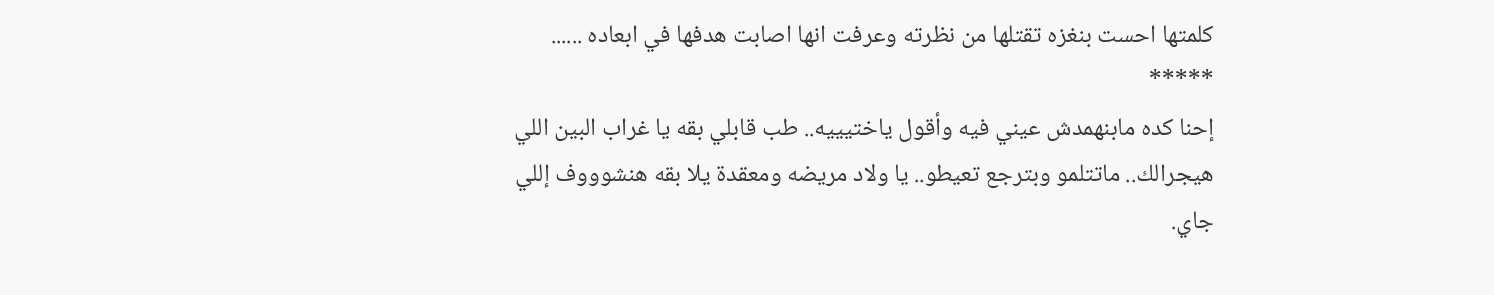كلمتها احست بنغزه تقتلها من نظرته وعرفت انها اصابت هدفها في ابعاده ......
*****
إحنا كده مابنهمدش عيني فيه وأقول ياختيييه.. طب قابلي بقه يا غراب البين اللي هيجرالك.. ماتتلمو وبترجع تعيطو.. يا ولاد مريضه ومعقدة يلا بقه هنشوووف إللي جاي.